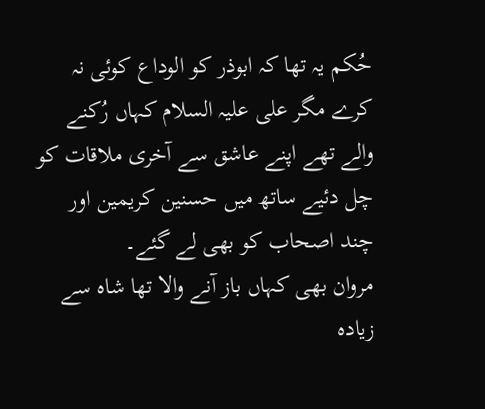حُکم یہ تھا کہ ابوذر کو الوداع کوئی نہ کرے مگر علی علیہ السلام کہاں رُکنے والے تھے اپنے عاشق سے آخری ملاقات کو چل دئیے ساتھ میں حسنین کریمین اور چند اصحاب کو بھی لے گئے۔
مروان بھی کہاں باز آنے والا تھا شاہ سے زیادہ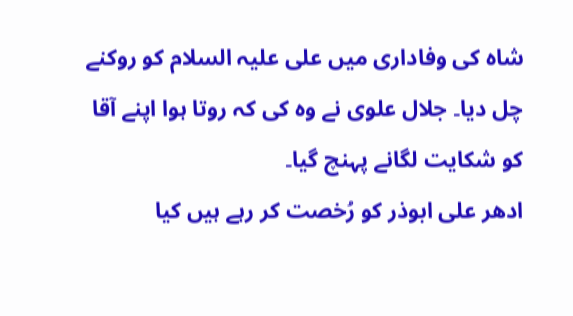شاہ کی وفاداری میں علی علیہ السلام کو روکنے چل دیا۔ جلال علوی نے وہ کی کہ روتا ہوا اپنے آقا کو شکایت لگانے پہنچ گیا۔
ادھر علی ابوذر کو رُخصت کر رہے ہیں کیا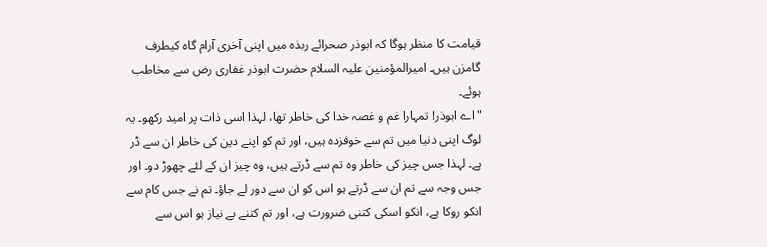قیامت کا منظر ہوگا کہ ابوذر صحرائے ربذہ میں اپنی آخری آرام گاہ کیطرف گامزن ہیں۔ امیرالمؤمنین علیہ السلام حضرت ابوذر غفاری رض سے مخاطب ہوئے۔
"اے ابوذر! تمہارا غم و غصہ خدا کی خاطر تھا، لہذا اسی ذات پر امید رکھو۔ یہ لوگ اپنی دنیا میں تم سے خوفزدہ ہیں، اور تم کو اپنے دین کی خاطر ان سے ڈر ہے۔ لہذا جس چیز کی خاطر وہ تم سے ڈرتے ہیں، وہ چیز ان کے لئے چھوڑ دو۔ اور جس وجہ سے تم ان سے ڈرتے ہو اس کو ان سے دور لے جاؤ۔ تم نے جس کام سے انکو روکا ہے، انکو اسکی کتنی ضرورت ہے، اور تم کتنے بے نیاز ہو اس سے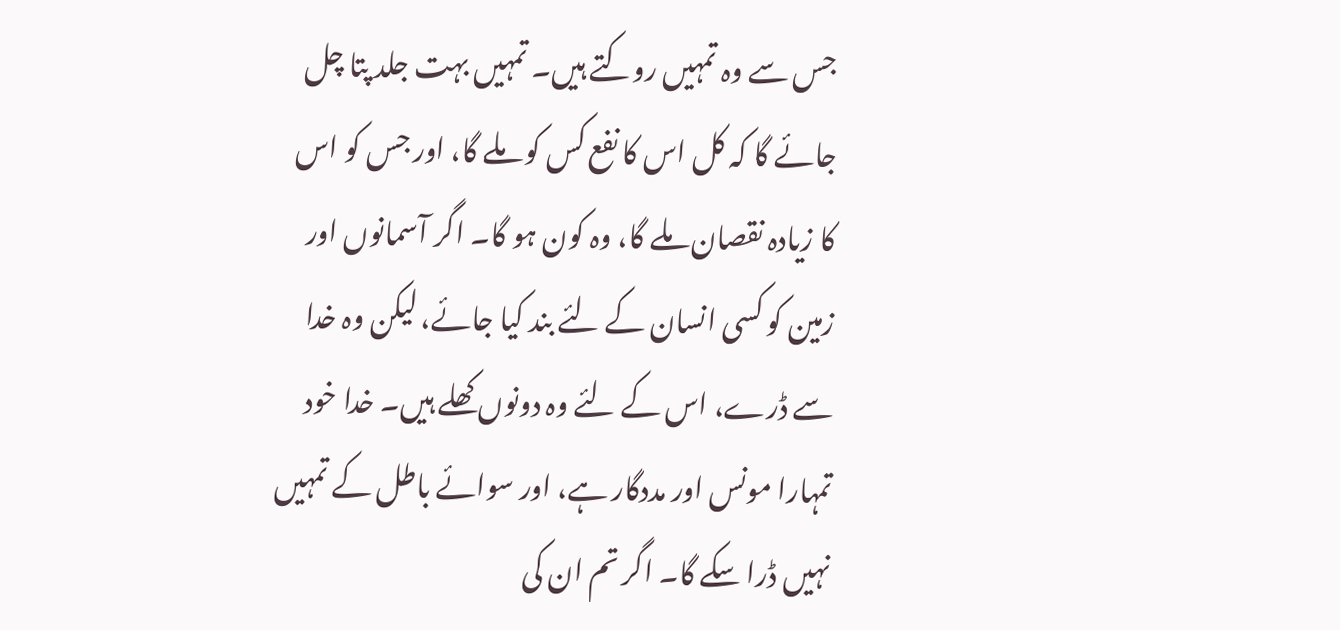جس سے وہ تمہیں روکتے ہیں۔ تمہیں بہت جلد پتا چل جائے گا کہ کل اس کا نفع کس کو ملے گا، اور جس کو اس کا زیادہ نقصان ملے گا، وہ کون ہو گا۔ اگر آسمانوں اور زمین کو کسی انسان کے لئے بند کیا جائے، لیکن وہ خدا سے ڈرے، اس کے لئے وہ دونوں کھلے ہیں۔ خدا خود تمہارا مونس اور مددگار ہے، اور سوائے باطل کے تمہیں نہیں ڈرا سکے گا۔ اگر تم ان کی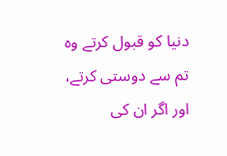دنیا کو قبول کرتے وہ تم سے دوستی کرتے، اور اگر ان کی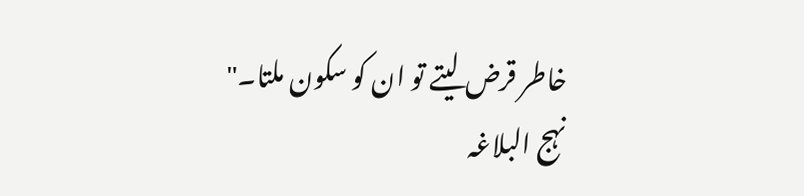خاطر قرض لیتے تو ان کو سکون ملتا۔"
نہج البلاغہ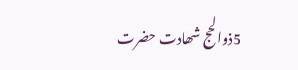5ذوالحج شھادت حضرت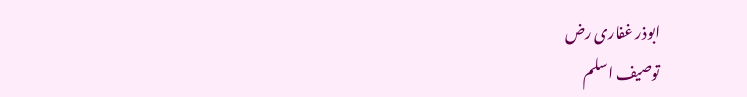ابوذر غفاری رض
توصیف اسلم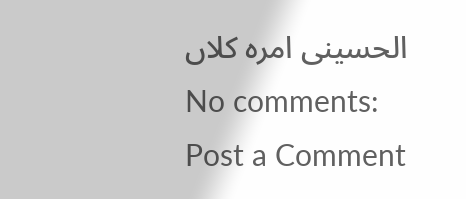الحسینی امرہ کلاں
No comments:
Post a Comment